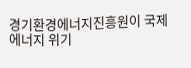경기환경에너지진흥원이 국제 에너지 위기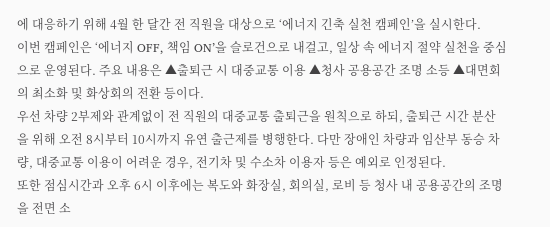에 대응하기 위해 4월 한 달간 전 직원을 대상으로 ‘에너지 긴축 실천 캠페인’을 실시한다.
이번 캠페인은 ‘에너지 OFF, 책임 ON’을 슬로건으로 내걸고, 일상 속 에너지 절약 실천을 중심으로 운영된다. 주요 내용은 ▲출퇴근 시 대중교통 이용 ▲청사 공용공간 조명 소등 ▲대면회의 최소화 및 화상회의 전환 등이다.
우선 차량 2부제와 관계없이 전 직원의 대중교통 출퇴근을 원칙으로 하되, 출퇴근 시간 분산을 위해 오전 8시부터 10시까지 유연 출근제를 병행한다. 다만 장애인 차량과 임산부 동승 차량, 대중교통 이용이 어려운 경우, 전기차 및 수소차 이용자 등은 예외로 인정된다.
또한 점심시간과 오후 6시 이후에는 복도와 화장실, 회의실, 로비 등 청사 내 공용공간의 조명을 전면 소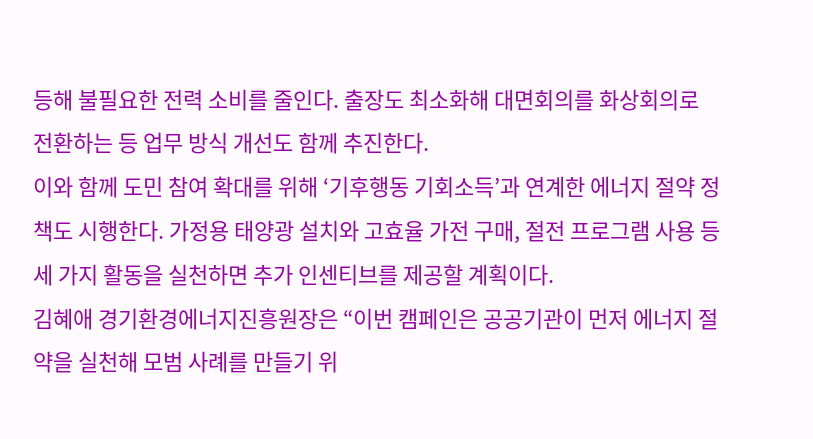등해 불필요한 전력 소비를 줄인다. 출장도 최소화해 대면회의를 화상회의로 전환하는 등 업무 방식 개선도 함께 추진한다.
이와 함께 도민 참여 확대를 위해 ‘기후행동 기회소득’과 연계한 에너지 절약 정책도 시행한다. 가정용 태양광 설치와 고효율 가전 구매, 절전 프로그램 사용 등 세 가지 활동을 실천하면 추가 인센티브를 제공할 계획이다.
김혜애 경기환경에너지진흥원장은 “이번 캠페인은 공공기관이 먼저 에너지 절약을 실천해 모범 사례를 만들기 위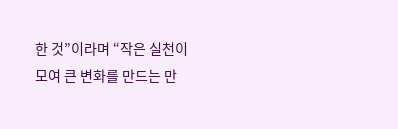한 것”이라며 “작은 실천이 모여 큰 변화를 만드는 만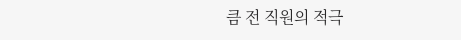큼 전 직원의 적극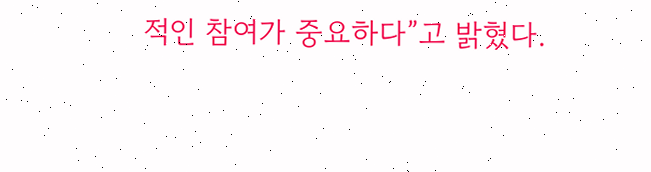적인 참여가 중요하다”고 밝혔다.